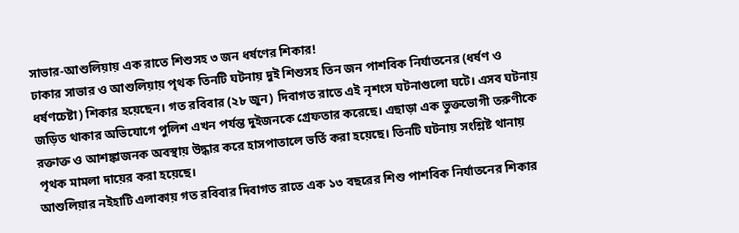সাভার-আশুলিয়ায় এক রাতে শিশুসহ ৩ জন ধর্ষণের শিকার!
ঢাকার সাভার ও আশুলিয়ায় পৃথক তিনটি ঘটনায় দুই শিশুসহ তিন জন পাশবিক নির্যাতনের (ধর্ষণ ও ধর্ষণচেষ্টা) শিকার হয়েছেন। গত রবিবার (২৮ জুন) দিবাগত রাতে এই নৃশংস ঘটনাগুলো ঘটে। এসব ঘটনায় জড়িত থাকার অভিযোগে পুলিশ এখন পর্যন্ত দুইজনকে গ্রেফতার করেছে। এছাড়া এক ভুক্তভোগী তরুণীকে রক্তাক্ত ও আশঙ্কাজনক অবস্থায় উদ্ধার করে হাসপাতালে ভর্তি করা হয়েছে। তিনটি ঘটনায় সংশ্লিষ্ট থানায় পৃথক মামলা দায়ের করা হয়েছে।
আশুলিয়ার নইহাটি এলাকায় গত রবিবার দিবাগত রাতে এক ১৩ বছরের শিশু পাশবিক নির্যাতনের শিকার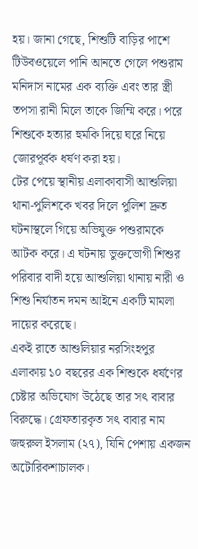হয়। জানা গেছে, শিশুটি বাড়ির পাশে টিউবওয়েলে পানি আনতে গেলে পশুরাম মনিদাস নামের এক ব্যক্তি এবং তার স্ত্রী তপসা রানী মিলে তাকে জিম্মি করে। পরে শিশুকে হত্যার হুমকি দিয়ে ঘরে নিয়ে জোরপূর্বক ধর্ষণ করা হয়।
টের পেয়ে স্থানীয় এলাকাবাসী আশুলিয়া থানা-পুলিশকে খবর দিলে পুলিশ দ্রুত ঘটনাস্থলে গিয়ে অভিযুক্ত পশুরামকে আটক করে। এ ঘটনায় ভুক্তভোগী শিশুর পরিবার বাদী হয়ে আশুলিয়া থানায় নারী ও শিশু নির্যাতন দমন আইনে একটি মামলা দায়ের করেছে।
একই রাতে আশুলিয়ার নরসিংহপুর এলাকায় ১০ বছরের এক শিশুকে ধর্ষণের চেষ্টার অভিযোগ উঠেছে তার সৎ বাবার বিরুদ্ধে। গ্রেফতারকৃত সৎ বাবার নাম জহুরুল ইসলাম (২৭), যিনি পেশায় একজন অটোরিকশাচালক।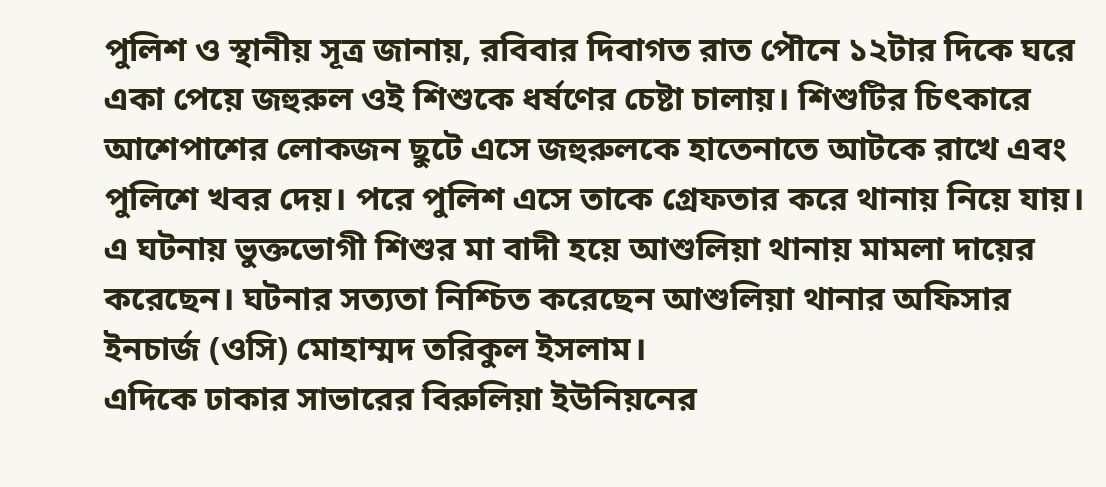পুলিশ ও স্থানীয় সূত্র জানায়, রবিবার দিবাগত রাত পৌনে ১২টার দিকে ঘরে একা পেয়ে জহুরুল ওই শিশুকে ধর্ষণের চেষ্টা চালায়। শিশুটির চিৎকারে আশেপাশের লোকজন ছুটে এসে জহুরুলকে হাতেনাতে আটকে রাখে এবং পুলিশে খবর দেয়। পরে পুলিশ এসে তাকে গ্রেফতার করে থানায় নিয়ে যায়। এ ঘটনায় ভুক্তভোগী শিশুর মা বাদী হয়ে আশুলিয়া থানায় মামলা দায়ের করেছেন। ঘটনার সত্যতা নিশ্চিত করেছেন আশুলিয়া থানার অফিসার ইনচার্জ (ওসি) মোহাম্মদ তরিকুল ইসলাম।
এদিকে ঢাকার সাভারের বিরুলিয়া ইউনিয়নের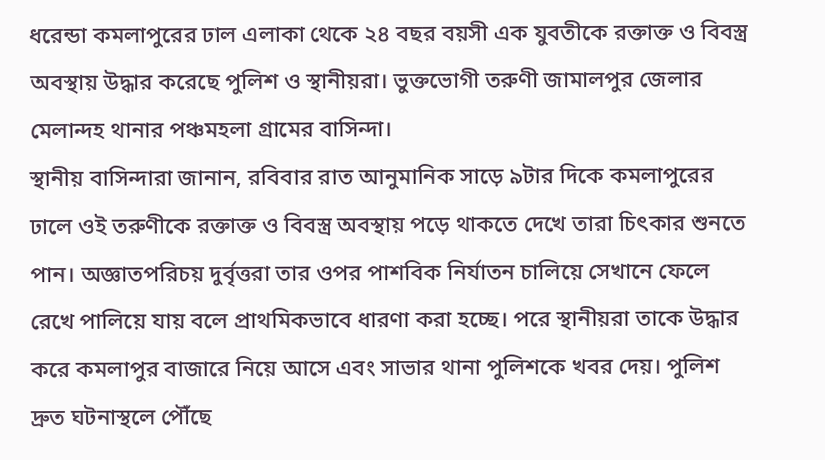ধরেন্ডা কমলাপুরের ঢাল এলাকা থেকে ২৪ বছর বয়সী এক যুবতীকে রক্তাক্ত ও বিবস্ত্র অবস্থায় উদ্ধার করেছে পুলিশ ও স্থানীয়রা। ভুক্তভোগী তরুণী জামালপুর জেলার মেলান্দহ থানার পঞ্চমহলা গ্রামের বাসিন্দা।
স্থানীয় বাসিন্দারা জানান, রবিবার রাত আনুমানিক সাড়ে ৯টার দিকে কমলাপুরের ঢালে ওই তরুণীকে রক্তাক্ত ও বিবস্ত্র অবস্থায় পড়ে থাকতে দেখে তারা চিৎকার শুনতে পান। অজ্ঞাতপরিচয় দুর্বৃত্তরা তার ওপর পাশবিক নির্যাতন চালিয়ে সেখানে ফেলে রেখে পালিয়ে যায় বলে প্রাথমিকভাবে ধারণা করা হচ্ছে। পরে স্থানীয়রা তাকে উদ্ধার করে কমলাপুর বাজারে নিয়ে আসে এবং সাভার থানা পুলিশকে খবর দেয়। পুলিশ দ্রুত ঘটনাস্থলে পৌঁছে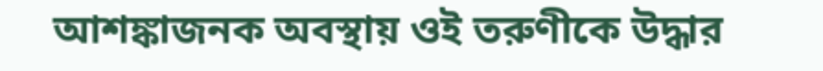আশঙ্কাজনক অবস্থায় ওই তরুণীকে উদ্ধার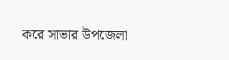করে সাভার উপজেলা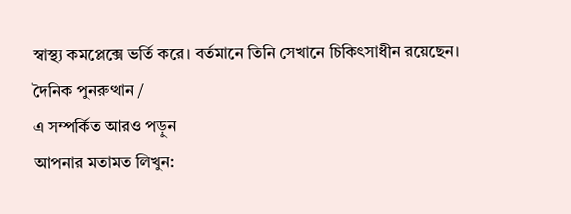স্বাস্থ্য কমপ্লেক্সে ভর্তি করে। বর্তমানে তিনি সেখানে চিকিৎসাধীন রয়েছেন।
দৈনিক পুনরুত্থান /
এ সম্পর্কিত আরও পড়ুন
আপনার মতামত লিখুন: